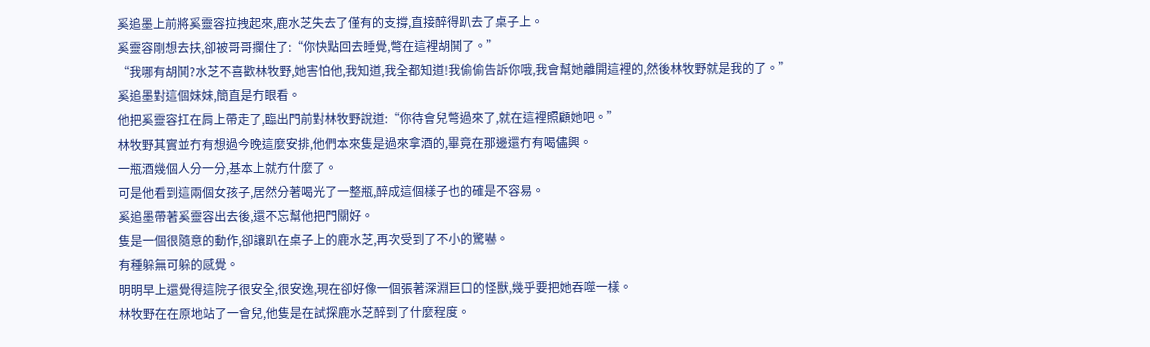奚追墨上前將奚靈容拉拽起來,鹿水芝失去了僅有的支撐,直接醉得趴去了桌子上。
奚靈容剛想去扶,卻被哥哥攔住了:“你快點回去睡覺,彆在這裡胡鬨了。”
“我哪有胡鬨?水芝不喜歡林牧野,她害怕他,我知道,我全都知道!我偷偷告訴你哦,我會幫她離開這裡的,然後林牧野就是我的了。”
奚追墨對這個妹妹,簡直是冇眼看。
他把奚靈容扛在肩上帶走了,臨出門前對林牧野說道:“你待會兒彆過來了,就在這裡照顧她吧。”
林牧野其實並冇有想過今晚這麼安排,他們本來隻是過來拿酒的,畢竟在那邊還冇有喝儘興。
一瓶酒幾個人分一分,基本上就冇什麼了。
可是他看到這兩個女孩子,居然分著喝光了一整瓶,醉成這個樣子也的確是不容易。
奚追墨帶著奚靈容出去後,還不忘幫他把門關好。
隻是一個很隨意的動作,卻讓趴在桌子上的鹿水芝,再次受到了不小的驚嚇。
有種躲無可躲的感覺。
明明早上還覺得這院子很安全,很安逸,現在卻好像一個張著深淵巨口的怪獸,幾乎要把她吞噬一樣。
林牧野在在原地站了一會兒,他隻是在試探鹿水芝醉到了什麼程度。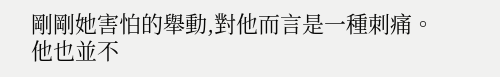剛剛她害怕的舉動,對他而言是一種刺痛。
他也並不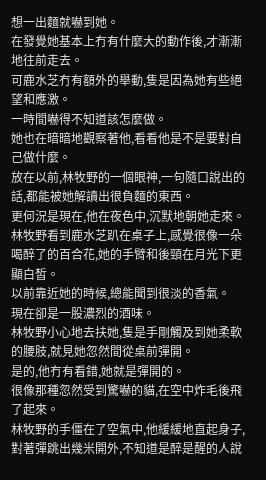想一出麵就嚇到她。
在發覺她基本上冇有什麼大的動作後,才漸漸地往前走去。
可鹿水芝冇有額外的舉動,隻是因為她有些絕望和應激。
一時間嚇得不知道該怎麼做。
她也在暗暗地觀察著他,看看他是不是要對自己做什麼。
放在以前,林牧野的一個眼神,一句隨口說出的話,都能被她解讀出很負麵的東西。
更何況是現在,他在夜色中,沉默地朝她走來。
林牧野看到鹿水芝趴在桌子上,感覺很像一朵喝醉了的百合花,她的手臂和後頸在月光下更顯白皙。
以前靠近她的時候,總能聞到很淡的香氣。
現在卻是一股濃烈的酒味。
林牧野小心地去扶她,隻是手剛觸及到她柔軟的腰肢,就見她忽然間從桌前彈開。
是的,他冇有看錯,她就是彈開的。
很像那種忽然受到驚嚇的貓,在空中炸毛後飛了起來。
林牧野的手僵在了空氣中,他緩緩地直起身子,對著彈跳出幾米開外,不知道是醉是醒的人說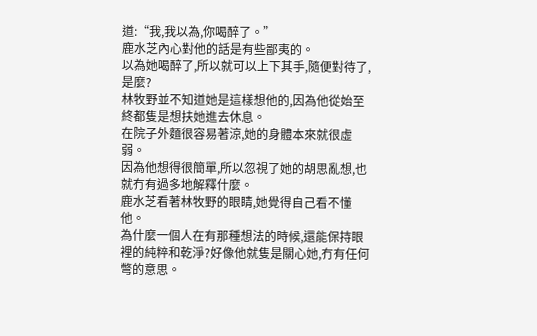道:“我,我以為,你喝醉了。”
鹿水芝內心對他的話是有些鄙夷的。
以為她喝醉了,所以就可以上下其手,隨便對待了,是麼?
林牧野並不知道她是這樣想他的,因為他從始至終都隻是想扶她進去休息。
在院子外麵很容易著涼,她的身體本來就很虛弱。
因為他想得很簡單,所以忽視了她的胡思亂想,也就冇有過多地解釋什麼。
鹿水芝看著林牧野的眼睛,她覺得自己看不懂他。
為什麼一個人在有那種想法的時候,還能保持眼裡的純粹和乾淨?好像他就隻是關心她,冇有任何彆的意思。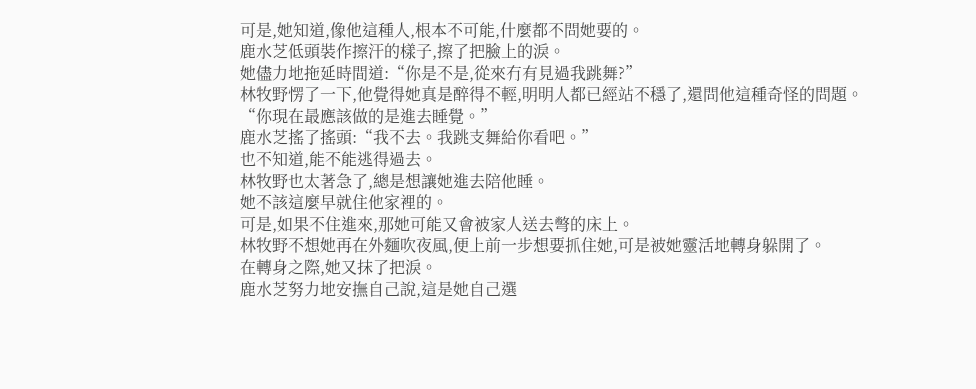可是,她知道,像他這種人,根本不可能,什麼都不問她要的。
鹿水芝低頭裝作擦汗的樣子,擦了把臉上的淚。
她儘力地拖延時間道:“你是不是,從來冇有見過我跳舞?”
林牧野愣了一下,他覺得她真是醉得不輕,明明人都已經站不穩了,還問他這種奇怪的問題。
“你現在最應該做的是進去睡覺。”
鹿水芝搖了搖頭:“我不去。我跳支舞給你看吧。”
也不知道,能不能逃得過去。
林牧野也太著急了,總是想讓她進去陪他睡。
她不該這麼早就住他家裡的。
可是,如果不住進來,那她可能又會被家人送去彆的床上。
林牧野不想她再在外麵吹夜風,便上前一步想要抓住她,可是被她靈活地轉身躲開了。
在轉身之際,她又抹了把淚。
鹿水芝努力地安撫自己說,這是她自己選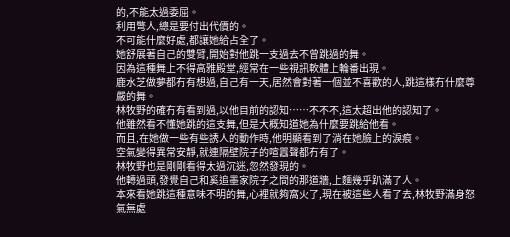的,不能太過委屈。
利用彆人,總是要付出代價的。
不可能什麼好處,都讓她給占全了。
她舒展著自己的雙臂,開始對他跳一支過去不曾跳過的舞。
因為這種舞上不得高雅殿堂,經常在一些視訊軟體上輪番出現。
鹿水芝做夢都冇有想過,自己有一天,居然會對著一個並不喜歡的人,跳這樣冇什麼尊嚴的舞。
林牧野的確冇有看到過,以他目前的認知……不不不,這太超出他的認知了。
他雖然看不懂她跳的這支舞,但是大概知道她為什麼要跳給他看。
而且,在她做一些有些誘人的動作時,他明顯看到了淌在她臉上的淚痕。
空氣變得異常安靜,就連隔壁院子的喧囂聲都冇有了。
林牧野也是剛剛看得太過沉迷,忽然發現的。
他轉過頭,發覺自己和奚追墨家院子之間的那道牆,上麵幾乎趴滿了人。
本來看她跳這種意味不明的舞,心裡就夠窩火了,現在被這些人看了去,林牧野滿身怒氣無處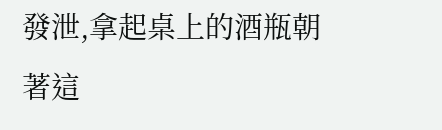發泄,拿起桌上的酒瓶朝著這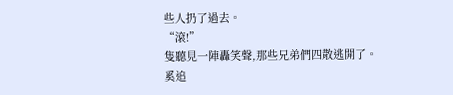些人扔了過去。
“滾!”
隻聽見一陣轟笑聲,那些兄弟們四散逃開了。
奚追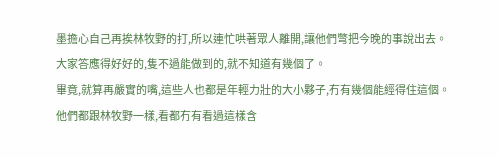墨擔心自己再挨林牧野的打,所以連忙哄著眾人離開,讓他們彆把今晚的事說出去。
大家答應得好好的,隻不過能做到的,就不知道有幾個了。
畢竟,就算再嚴實的嘴,這些人也都是年輕力壯的大小夥子,冇有幾個能經得住這個。
他們都跟林牧野一樣,看都冇有看過這樣含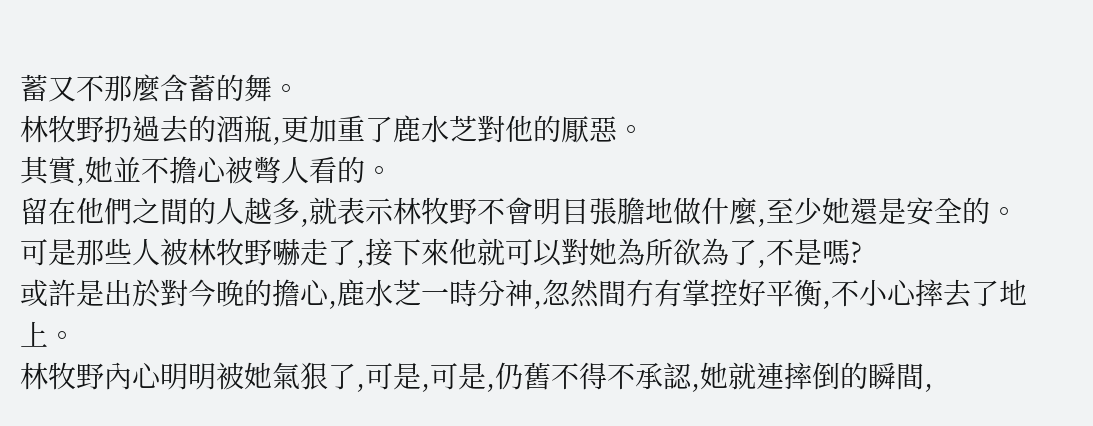蓄又不那麼含蓄的舞。
林牧野扔過去的酒瓶,更加重了鹿水芝對他的厭惡。
其實,她並不擔心被彆人看的。
留在他們之間的人越多,就表示林牧野不會明目張膽地做什麼,至少她還是安全的。
可是那些人被林牧野嚇走了,接下來他就可以對她為所欲為了,不是嗎?
或許是出於對今晚的擔心,鹿水芝一時分神,忽然間冇有掌控好平衡,不小心摔去了地上。
林牧野內心明明被她氣狠了,可是,可是,仍舊不得不承認,她就連摔倒的瞬間,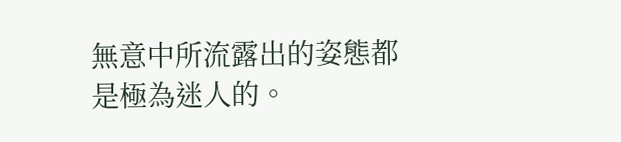無意中所流露出的姿態都是極為迷人的。